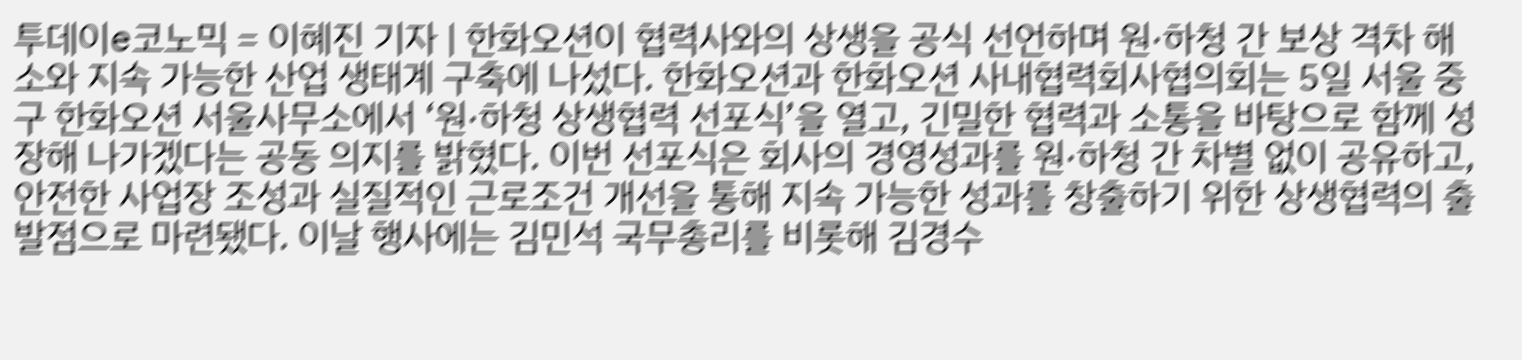투데이e코노믹 = 이혜진 기자 | 한화오션이 협력사와의 상생을 공식 선언하며 원·하청 간 보상 격차 해소와 지속 가능한 산업 생태계 구축에 나섰다. 한화오션과 한화오션 사내협력회사협의회는 5일 서울 중구 한화오션 서울사무소에서 ‘원·하청 상생협력 선포식’을 열고, 긴밀한 협력과 소통을 바탕으로 함께 성장해 나가겠다는 공동 의지를 밝혔다. 이번 선포식은 회사의 경영성과를 원·하청 간 차별 없이 공유하고, 안전한 사업장 조성과 실질적인 근로조건 개선을 통해 지속 가능한 성과를 창출하기 위한 상생협력의 출발점으로 마련됐다. 이날 행사에는 김민석 국무총리를 비롯해 김경수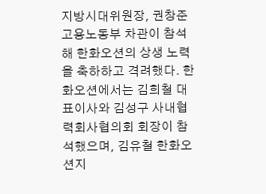지방시대위원장, 권창준 고용노동부 차관이 참석해 한화오션의 상생 노력을 축하하고 격려했다. 한화오션에서는 김희철 대표이사와 김성구 사내협력회사협의회 회장이 참석했으며, 김유철 한화오션지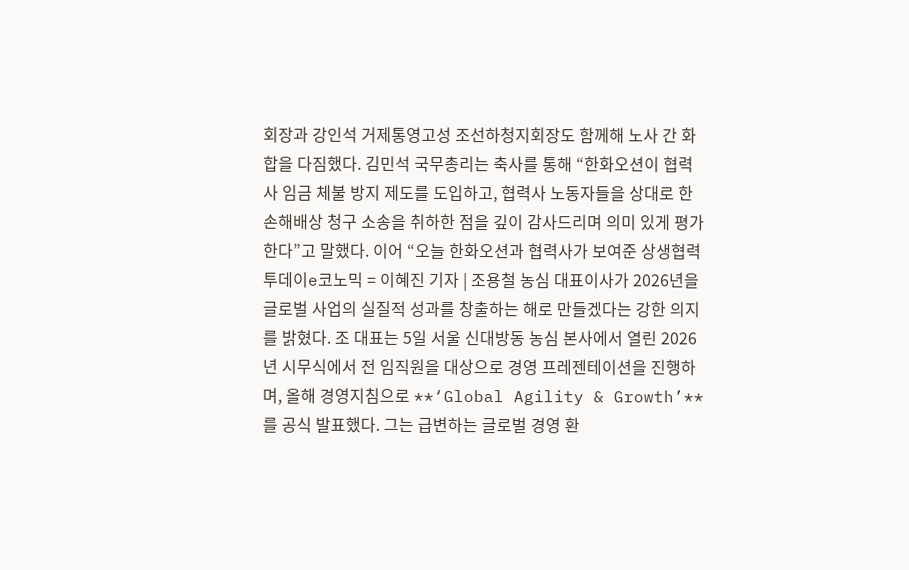회장과 강인석 거제통영고성 조선하청지회장도 함께해 노사 간 화합을 다짐했다. 김민석 국무총리는 축사를 통해 “한화오션이 협력사 임금 체불 방지 제도를 도입하고, 협력사 노동자들을 상대로 한 손해배상 청구 소송을 취하한 점을 깊이 감사드리며 의미 있게 평가한다”고 말했다. 이어 “오늘 한화오션과 협력사가 보여준 상생협력
투데이e코노믹 = 이혜진 기자 | 조용철 농심 대표이사가 2026년을 글로벌 사업의 실질적 성과를 창출하는 해로 만들겠다는 강한 의지를 밝혔다. 조 대표는 5일 서울 신대방동 농심 본사에서 열린 2026년 시무식에서 전 임직원을 대상으로 경영 프레젠테이션을 진행하며, 올해 경영지침으로 **‘Global Agility & Growth’**를 공식 발표했다. 그는 급변하는 글로벌 경영 환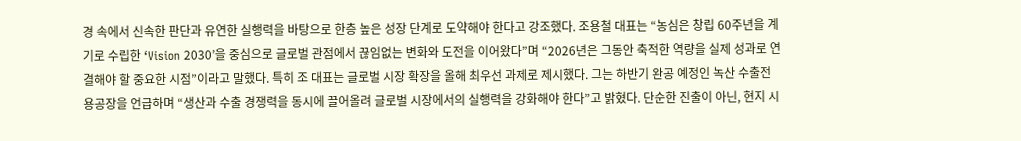경 속에서 신속한 판단과 유연한 실행력을 바탕으로 한층 높은 성장 단계로 도약해야 한다고 강조했다. 조용철 대표는 “농심은 창립 60주년을 계기로 수립한 ‘Vision 2030’을 중심으로 글로벌 관점에서 끊임없는 변화와 도전을 이어왔다”며 “2026년은 그동안 축적한 역량을 실제 성과로 연결해야 할 중요한 시점”이라고 말했다. 특히 조 대표는 글로벌 시장 확장을 올해 최우선 과제로 제시했다. 그는 하반기 완공 예정인 녹산 수출전용공장을 언급하며 “생산과 수출 경쟁력을 동시에 끌어올려 글로벌 시장에서의 실행력을 강화해야 한다”고 밝혔다. 단순한 진출이 아닌, 현지 시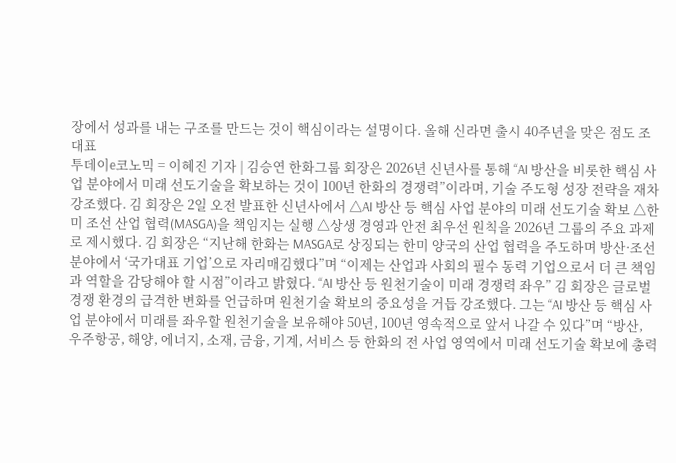장에서 성과를 내는 구조를 만드는 것이 핵심이라는 설명이다. 올해 신라면 출시 40주년을 맞은 점도 조 대표
투데이e코노믹 = 이혜진 기자 | 김승연 한화그룹 회장은 2026년 신년사를 통해 “AI 방산을 비롯한 핵심 사업 분야에서 미래 선도기술을 확보하는 것이 100년 한화의 경쟁력”이라며, 기술 주도형 성장 전략을 재차 강조했다. 김 회장은 2일 오전 발표한 신년사에서 △AI 방산 등 핵심 사업 분야의 미래 선도기술 확보 △한미 조선 산업 협력(MASGA)을 책임지는 실행 △상생 경영과 안전 최우선 원칙을 2026년 그룹의 주요 과제로 제시했다. 김 회장은 “지난해 한화는 MASGA로 상징되는 한미 양국의 산업 협력을 주도하며 방산·조선 분야에서 ‘국가대표 기업’으로 자리매김했다”며 “이제는 산업과 사회의 필수 동력 기업으로서 더 큰 책임과 역할을 감당해야 할 시점”이라고 밝혔다. “AI 방산 등 원천기술이 미래 경쟁력 좌우” 김 회장은 글로벌 경쟁 환경의 급격한 변화를 언급하며 원천기술 확보의 중요성을 거듭 강조했다. 그는 “AI 방산 등 핵심 사업 분야에서 미래를 좌우할 원천기술을 보유해야 50년, 100년 영속적으로 앞서 나갈 수 있다”며 “방산, 우주항공, 해양, 에너지, 소재, 금융, 기계, 서비스 등 한화의 전 사업 영역에서 미래 선도기술 확보에 총력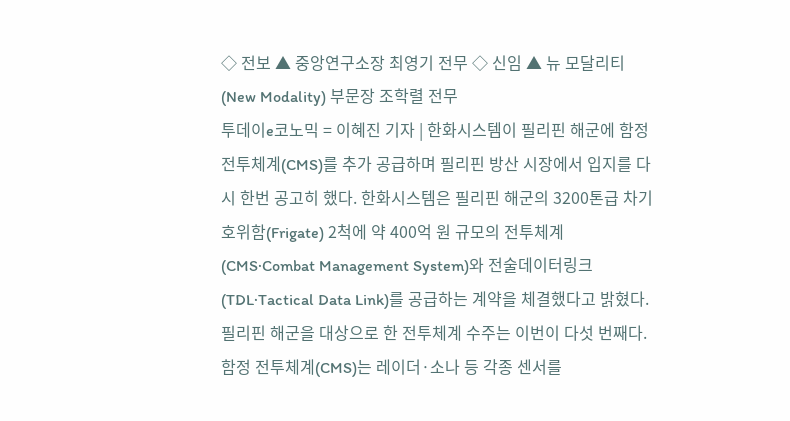◇ 전보 ▲ 중앙연구소장 최영기 전무 ◇ 신임 ▲ 뉴 모달리티(New Modality) 부문장 조학렬 전무
투데이e코노믹 = 이혜진 기자 | 한화시스템이 필리핀 해군에 함정 전투체계(CMS)를 추가 공급하며 필리핀 방산 시장에서 입지를 다시 한번 공고히 했다. 한화시스템은 필리핀 해군의 3200톤급 차기 호위함(Frigate) 2척에 약 400억 원 규모의 전투체계(CMS·Combat Management System)와 전술데이터링크(TDL·Tactical Data Link)를 공급하는 계약을 체결했다고 밝혔다. 필리핀 해군을 대상으로 한 전투체계 수주는 이번이 다섯 번째다. 함정 전투체계(CMS)는 레이더·소나 등 각종 센서를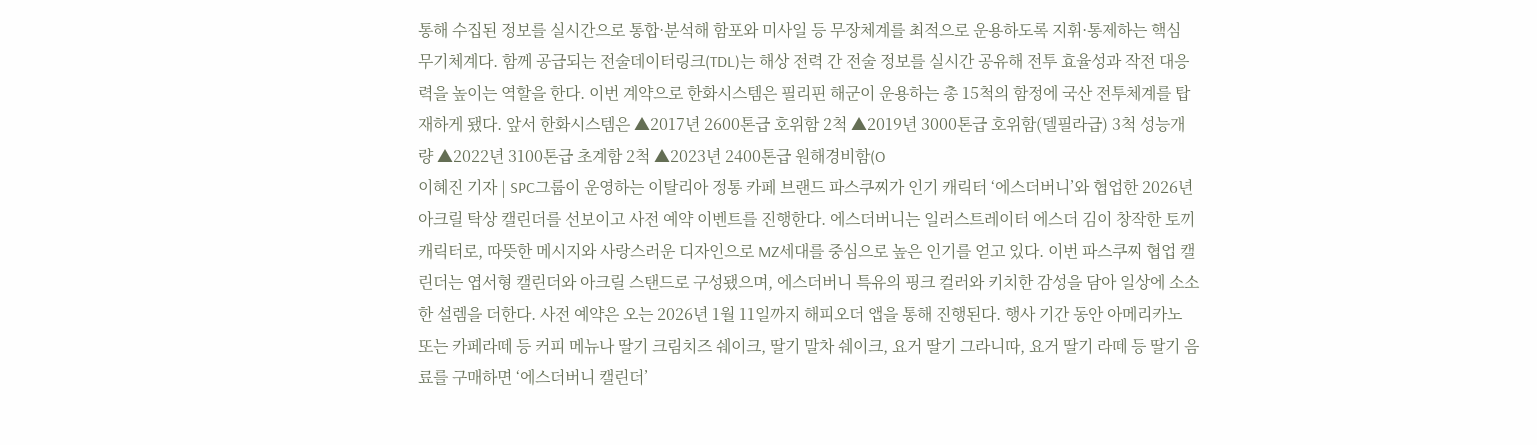통해 수집된 정보를 실시간으로 통합·분석해 함포와 미사일 등 무장체계를 최적으로 운용하도록 지휘·통제하는 핵심 무기체계다. 함께 공급되는 전술데이터링크(TDL)는 해상 전력 간 전술 정보를 실시간 공유해 전투 효율성과 작전 대응력을 높이는 역할을 한다. 이번 계약으로 한화시스템은 필리핀 해군이 운용하는 총 15척의 함정에 국산 전투체계를 탑재하게 됐다. 앞서 한화시스템은 ▲2017년 2600톤급 호위함 2척 ▲2019년 3000톤급 호위함(델필라급) 3척 성능개량 ▲2022년 3100톤급 초계함 2척 ▲2023년 2400톤급 원해경비함(O
이혜진 기자 | SPC그룹이 운영하는 이탈리아 정통 카페 브랜드 파스쿠찌가 인기 캐릭터 ‘에스더버니’와 협업한 2026년 아크릴 탁상 캘린더를 선보이고 사전 예약 이벤트를 진행한다. 에스더버니는 일러스트레이터 에스더 김이 창작한 토끼 캐릭터로, 따뜻한 메시지와 사랑스러운 디자인으로 MZ세대를 중심으로 높은 인기를 얻고 있다. 이번 파스쿠찌 협업 캘린더는 엽서형 캘린더와 아크릴 스탠드로 구성됐으며, 에스더버니 특유의 핑크 컬러와 키치한 감성을 담아 일상에 소소한 설렘을 더한다. 사전 예약은 오는 2026년 1월 11일까지 해피오더 앱을 통해 진행된다. 행사 기간 동안 아메리카노 또는 카페라떼 등 커피 메뉴나 딸기 크림치즈 쉐이크, 딸기 말차 쉐이크, 요거 딸기 그라니따, 요거 딸기 라떼 등 딸기 음료를 구매하면 ‘에스더버니 캘린더’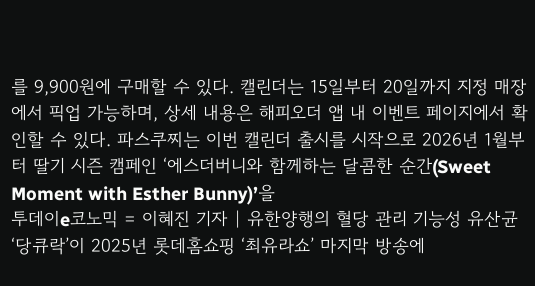를 9,900원에 구매할 수 있다. 캘린더는 15일부터 20일까지 지정 매장에서 픽업 가능하며, 상세 내용은 해피오더 앱 내 이벤트 페이지에서 확인할 수 있다. 파스쿠찌는 이번 캘린더 출시를 시작으로 2026년 1월부터 딸기 시즌 캠페인 ‘에스더버니와 함께하는 달콤한 순간(Sweet Moment with Esther Bunny)’을
투데이e코노믹 = 이혜진 기자 | 유한양행의 혈당 관리 기능성 유산균 ‘당큐락’이 2025년 롯데홈쇼핑 ‘최유라쇼’ 마지막 방송에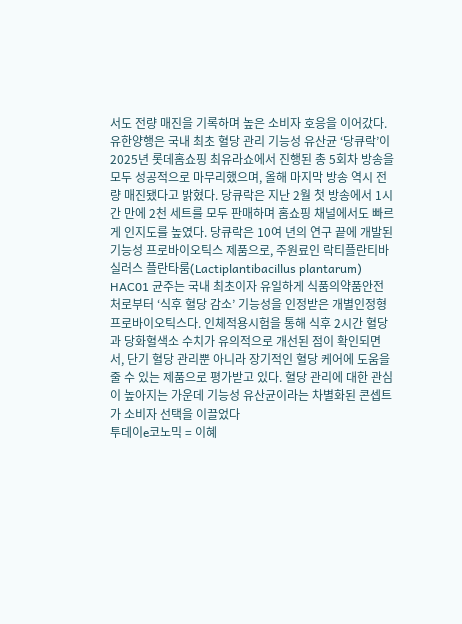서도 전량 매진을 기록하며 높은 소비자 호응을 이어갔다. 유한양행은 국내 최초 혈당 관리 기능성 유산균 ‘당큐락’이 2025년 롯데홈쇼핑 최유라쇼에서 진행된 총 5회차 방송을 모두 성공적으로 마무리했으며, 올해 마지막 방송 역시 전량 매진됐다고 밝혔다. 당큐락은 지난 2월 첫 방송에서 1시간 만에 2천 세트를 모두 판매하며 홈쇼핑 채널에서도 빠르게 인지도를 높였다. 당큐락은 10여 년의 연구 끝에 개발된 기능성 프로바이오틱스 제품으로, 주원료인 락티플란티바실러스 플란타룸(Lactiplantibacillus plantarum) HAC01 균주는 국내 최초이자 유일하게 식품의약품안전처로부터 ‘식후 혈당 감소’ 기능성을 인정받은 개별인정형 프로바이오틱스다. 인체적용시험을 통해 식후 2시간 혈당과 당화혈색소 수치가 유의적으로 개선된 점이 확인되면서, 단기 혈당 관리뿐 아니라 장기적인 혈당 케어에 도움을 줄 수 있는 제품으로 평가받고 있다. 혈당 관리에 대한 관심이 높아지는 가운데 기능성 유산균이라는 차별화된 콘셉트가 소비자 선택을 이끌었다
투데이e코노믹 = 이혜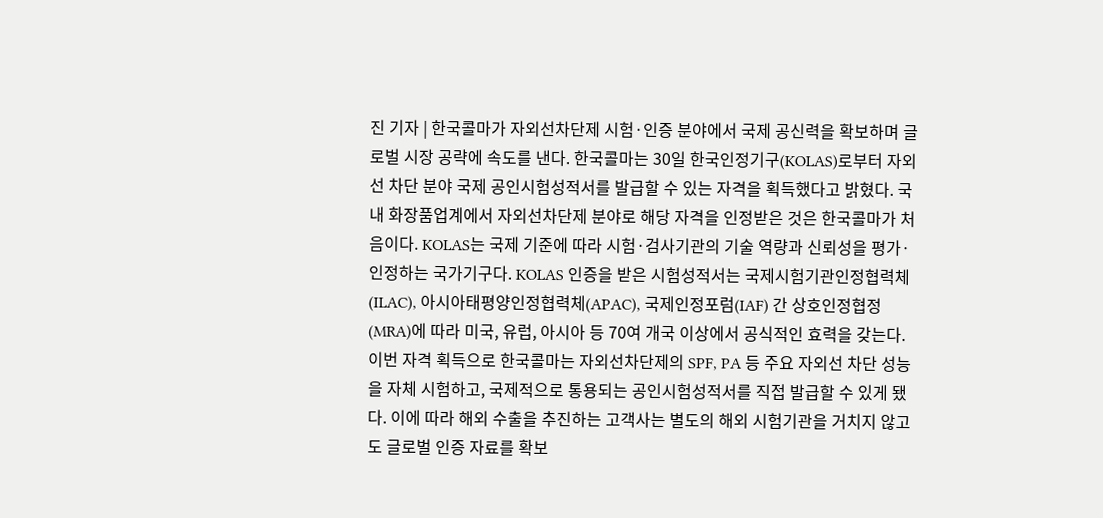진 기자 | 한국콜마가 자외선차단제 시험·인증 분야에서 국제 공신력을 확보하며 글로벌 시장 공략에 속도를 낸다. 한국콜마는 30일 한국인정기구(KOLAS)로부터 자외선 차단 분야 국제 공인시험성적서를 발급할 수 있는 자격을 획득했다고 밝혔다. 국내 화장품업계에서 자외선차단제 분야로 해당 자격을 인정받은 것은 한국콜마가 처음이다. KOLAS는 국제 기준에 따라 시험·검사기관의 기술 역량과 신뢰성을 평가·인정하는 국가기구다. KOLAS 인증을 받은 시험성적서는 국제시험기관인정협력체(ILAC), 아시아태평양인정협력체(APAC), 국제인정포럼(IAF) 간 상호인정협정(MRA)에 따라 미국, 유럽, 아시아 등 70여 개국 이상에서 공식적인 효력을 갖는다. 이번 자격 획득으로 한국콜마는 자외선차단제의 SPF, PA 등 주요 자외선 차단 성능을 자체 시험하고, 국제적으로 통용되는 공인시험성적서를 직접 발급할 수 있게 됐다. 이에 따라 해외 수출을 추진하는 고객사는 별도의 해외 시험기관을 거치지 않고도 글로벌 인증 자료를 확보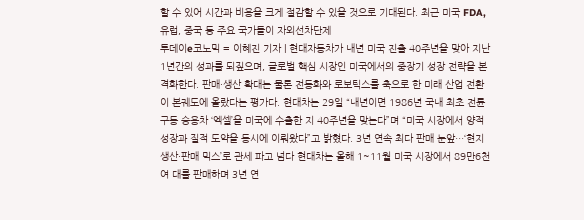할 수 있어 시간과 비용을 크게 절감할 수 있을 것으로 기대된다. 최근 미국 FDA, 유럽, 중국 등 주요 국가들이 자외선차단제
투데이e코노믹 = 이혜진 기자 | 현대자동차가 내년 미국 진출 40주년을 맞아 지난 1년간의 성과를 되짚으며, 글로벌 핵심 시장인 미국에서의 중장기 성장 전략을 본격화한다. 판매·생산 확대는 물론 전동화와 로보틱스를 축으로 한 미래 산업 전환이 본궤도에 올랐다는 평가다. 현대차는 29일 “내년이면 1986년 국내 최초 전륜구동 승용차 ‘엑셀’을 미국에 수출한 지 40주년을 맞는다”며 “미국 시장에서 양적 성장과 질적 도약을 동시에 이뤄왔다”고 밝혔다. 3년 연속 최다 판매 눈앞…‘현지 생산·판매 믹스’로 관세 파고 넘다 현대차는 올해 1~11월 미국 시장에서 89만6천여 대를 판매하며 3년 연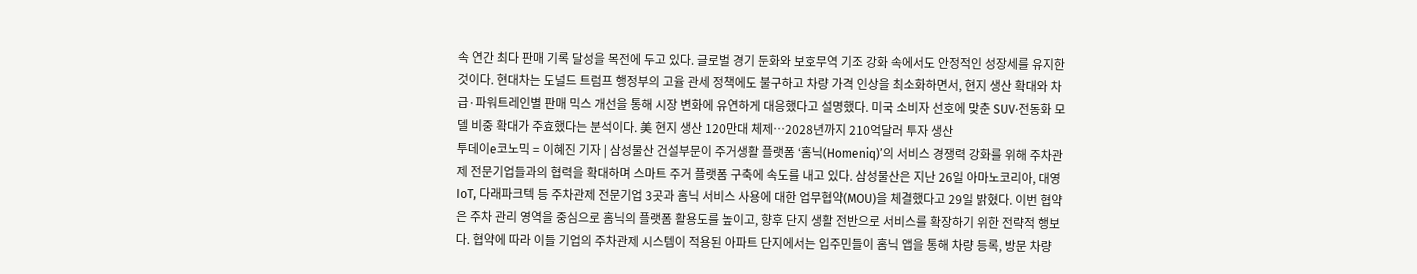속 연간 최다 판매 기록 달성을 목전에 두고 있다. 글로벌 경기 둔화와 보호무역 기조 강화 속에서도 안정적인 성장세를 유지한 것이다. 현대차는 도널드 트럼프 행정부의 고율 관세 정책에도 불구하고 차량 가격 인상을 최소화하면서, 현지 생산 확대와 차급·파워트레인별 판매 믹스 개선을 통해 시장 변화에 유연하게 대응했다고 설명했다. 미국 소비자 선호에 맞춘 SUV·전동화 모델 비중 확대가 주효했다는 분석이다. 美 현지 생산 120만대 체제…2028년까지 210억달러 투자 생산
투데이e코노믹 = 이혜진 기자 | 삼성물산 건설부문이 주거생활 플랫폼 ‘홈닉(Homeniq)’의 서비스 경쟁력 강화를 위해 주차관제 전문기업들과의 협력을 확대하며 스마트 주거 플랫폼 구축에 속도를 내고 있다. 삼성물산은 지난 26일 아마노코리아, 대영IoT, 다래파크텍 등 주차관제 전문기업 3곳과 홈닉 서비스 사용에 대한 업무협약(MOU)을 체결했다고 29일 밝혔다. 이번 협약은 주차 관리 영역을 중심으로 홈닉의 플랫폼 활용도를 높이고, 향후 단지 생활 전반으로 서비스를 확장하기 위한 전략적 행보다. 협약에 따라 이들 기업의 주차관제 시스템이 적용된 아파트 단지에서는 입주민들이 홈닉 앱을 통해 차량 등록, 방문 차량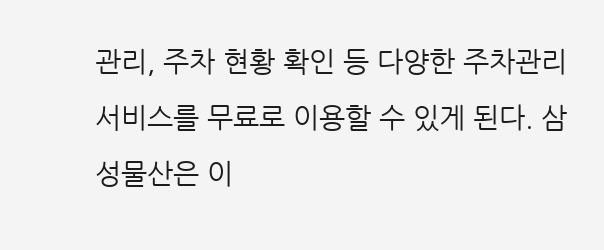관리, 주차 현황 확인 등 다양한 주차관리 서비스를 무료로 이용할 수 있게 된다. 삼성물산은 이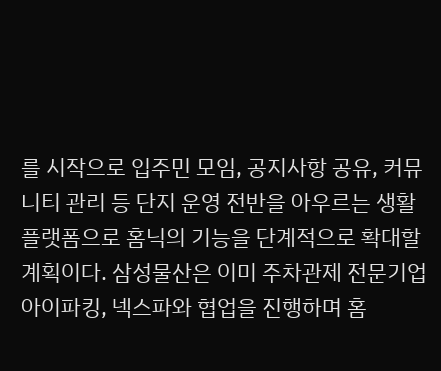를 시작으로 입주민 모임, 공지사항 공유, 커뮤니티 관리 등 단지 운영 전반을 아우르는 생활 플랫폼으로 홈닉의 기능을 단계적으로 확대할 계획이다. 삼성물산은 이미 주차관제 전문기업 아이파킹, 넥스파와 협업을 진행하며 홈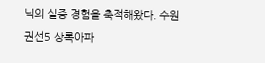닉의 실증 경험을 축적해왔다. 수원 권선5 상록아파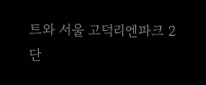트와 서울 고덕리엔파크 2단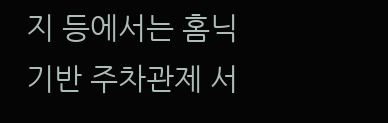지 등에서는 홈닉 기반 주차관제 서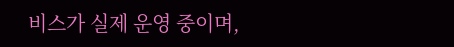비스가 실제 운영 중이며,